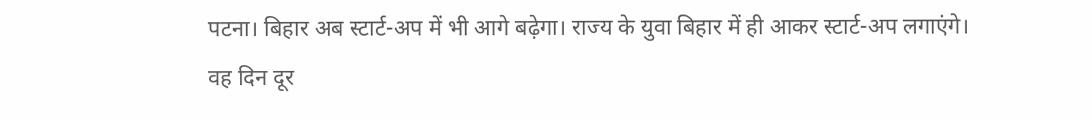पटना। बिहार अब स्टार्ट-अप में भी आगे बढ़ेगा। राज्य के युवा बिहार में ही आकर स्टार्ट-अप लगाएंगे। वह दिन दूर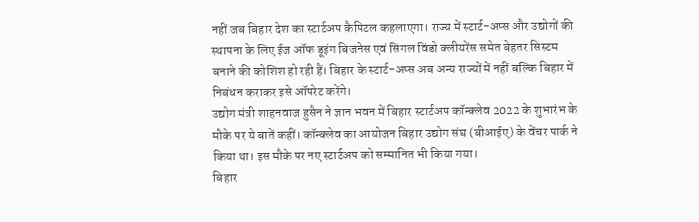नहीं जब बिहार देश का स्टार्टअप कैपिटल कहलाएगा। राज्य में स्टार्ट-अप्स और उद्योगों की स्थापना के लिए ईज ऑफ डूइंग बिजनेस एवं सिंगल विंडो क्लीयरेंस समेत बेहतर सिस्टम बनाने की कोशिश हो रही हैं। बिहार के स्टार्ट-अप्स अब अन्य राज्यों में नहीं बल्कि बिहार में निबंधन कराकर इसे ऑपरेट करेंगे।
उद्योग मंत्री शाहनवाज हुसैन ने ज्ञान भवन में बिहार स्टार्टअप कॉन्क्लेव 2022 के शुभारंभ के मौके पर ये बातें कहीं। कॉन्क्लेव का आयोजन बिहार उद्योग संघ (बीआईए) के वेंचर पार्क ने किया था। इस मौके पर नए स्टार्टअप को सम्मानित भी किया गया।
बिहार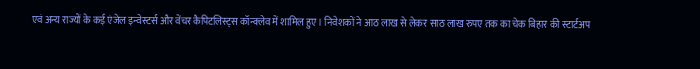एवं अन्य राज्यों के कई एंजेल इन्वेस्टर्स और वेंचर कैपिटलिस्ट्स कॉन्क्लेव में शामिल हुए। निवेशकों ने आठ लाख से लेकर साठ लाख रुपए तक का चेक बिहार की स्टार्टअप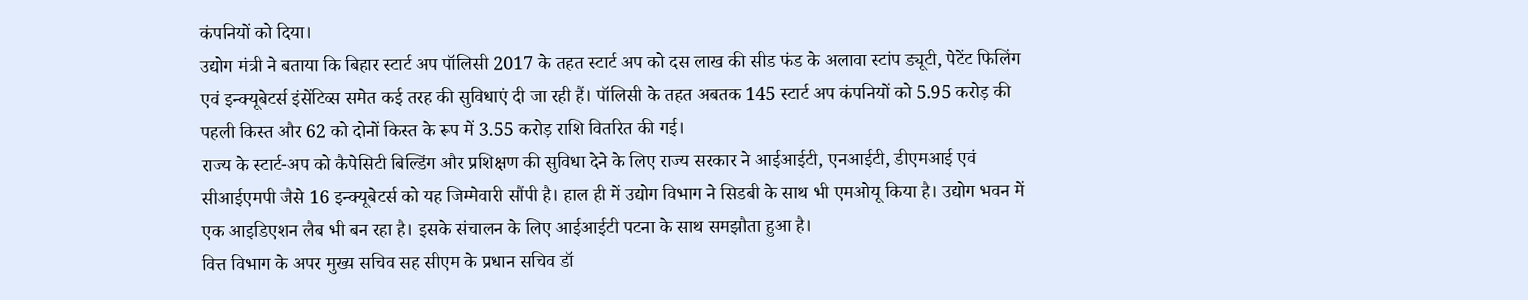कंपनियों को दिया।
उद्योग मंत्री ने बताया कि बिहार स्टार्ट अप पॉलिसी 2017 के तहत स्टार्ट अप को दस लाख की सीड फंड के अलावा स्टांप ड्यूटी, पेटेंट फिलिंग एवं इन्क्यूबेटर्स इंसेंटिव्स समेत कई तरह की सुविधाएं दी जा रही हैं। पॉलिसी के तहत अबतक 145 स्टार्ट अप कंपनियों को 5.95 करोड़ की पहली किस्त और 62 को दोनों किस्त के रूप में 3.55 करोड़ राशि वितरित की गई।
राज्य के स्टार्ट-अप को कैपेसिटी बिल्डिंग और प्रशिक्षण की सुविधा देने के लिए राज्य सरकार ने आईआईटी, एनआईटी, डीएमआई एवं सीआईएमपी जैसे 16 इन्क्यूबेटर्स को यह जिम्मेवारी सौंपी है। हाल ही में उद्योग विभाग ने सिडबी के साथ भी एमओयू किया है। उद्योग भवन में एक आइडिएशन लैब भी बन रहा है। इसके संचालन के लिए आईआईटी पटना के साथ समझौता हुआ है।
वित्त विभाग के अपर मुख्य सचिव सह सीएम के प्रधान सचिव डॉ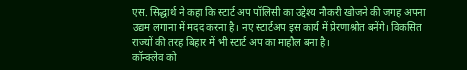एस. सिद्धार्थ ने कहा कि स्टार्ट अप पॉलिसी का उद्देश्य नौकरी खोजने की जगह अपना उद्यम लगाना में मदद करना है। नए स्टार्टअप इस कार्य में प्रेरणाश्रोत बनेंगे। विकसित राज्यों की तरह बिहार में भी स्टार्ट अप का माहौल बना है।
कॉन्क्लेव को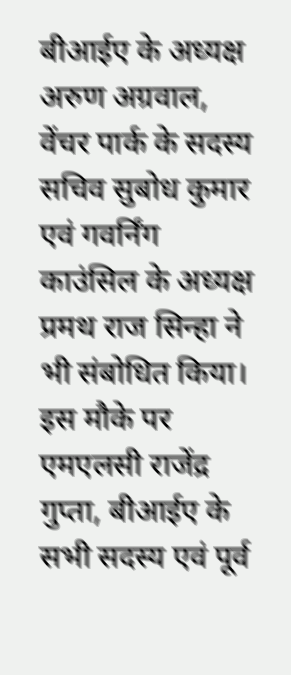बीआईए के अध्यक्ष अरुण अग्रवाल, वेंचर पार्क के सदस्य सचिव सुबोध कुमार एवं गवर्निंग काउंसिल के अध्यक्ष प्रमथ राज सिन्हा ने भी संबोधित किया। इस मौके पर एमएलसी राजेंद्र गुप्ता, बीआईए के सभी सदस्य एवं पूर्व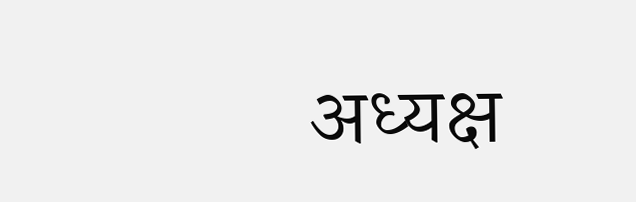अध्यक्ष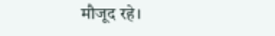मौजूद रहे।